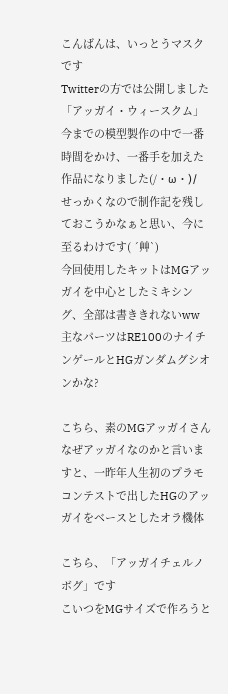こんばんは、いっとうマスクです
Twitterの方では公開しました「アッガイ・ウィースクム」
今までの模型製作の中で一番時間をかけ、一番手を加えた作品になりました(/・ω・)/
せっかくなので制作記を残しておこうかなぁと思い、今に至るわけです( ´艸`)
今回使用したキットはMGアッガイを中心としたミキシング、全部は書ききれないww
主なパーツはRE100のナイチンゲールとHGガンダムグシオンかな?

こちら、素のMGアッガイさん
なぜアッガイなのかと言いますと、一昨年人生初のプラモコンテストで出したHGのアッガイをベースとしたオラ機体

こちら、「アッガイチェルノボグ」です
こいつをMGサイズで作ろうと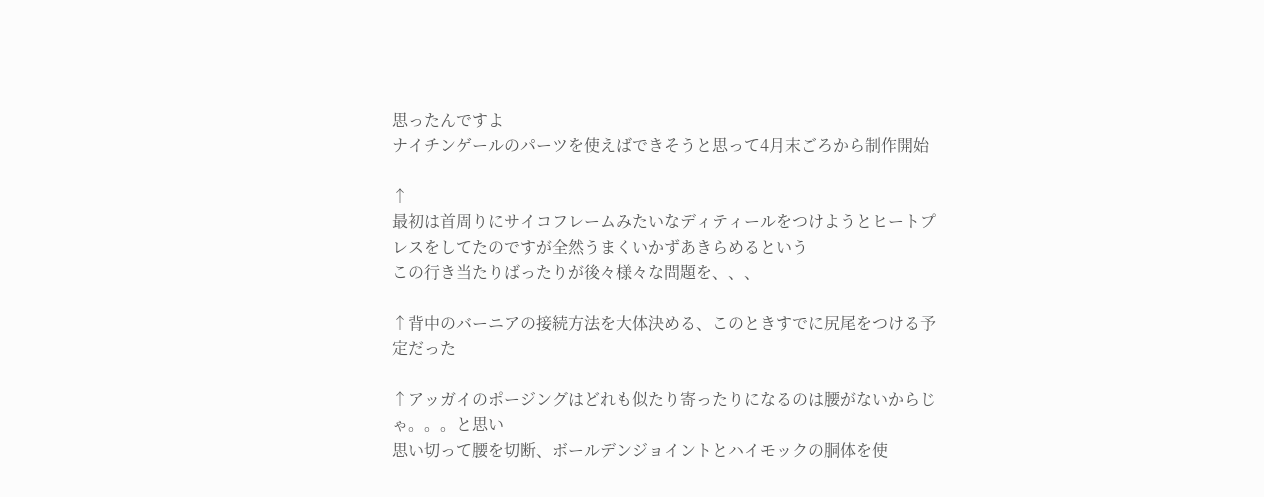思ったんですよ
ナイチンゲールのパーツを使えばできそうと思って4月末ごろから制作開始

↑
最初は首周りにサイコフレームみたいなディティールをつけようとヒートプレスをしてたのですが全然うまくいかずあきらめるという
この行き当たりばったりが後々様々な問題を、、、

↑背中のバーニアの接続方法を大体決める、このときすでに尻尾をつける予定だった

↑アッガイのポージングはどれも似たり寄ったりになるのは腰がないからじゃ。。。と思い
思い切って腰を切断、ボールデンジョイントとハイモックの胴体を使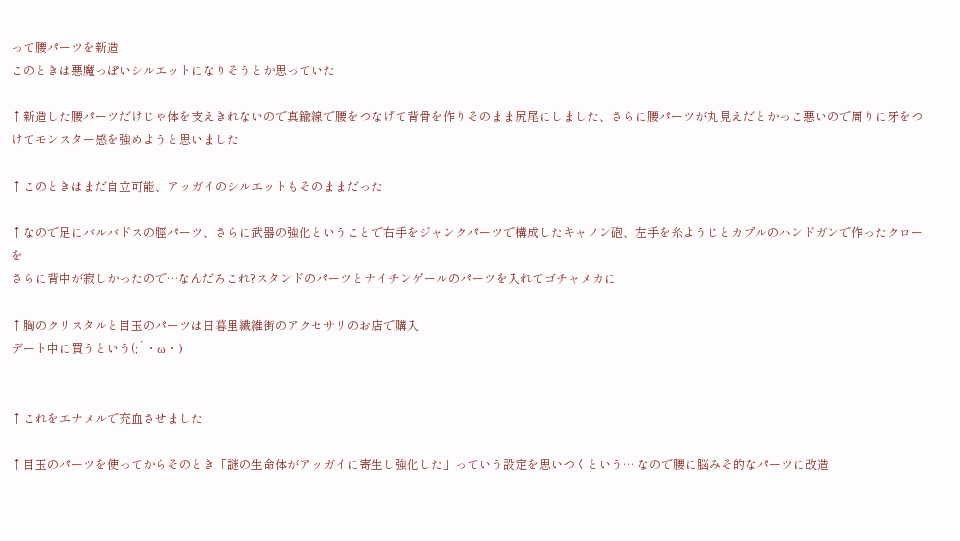って腰パーツを新造
このときは悪魔っぽいシルエットになりそうとか思っていた

↑新造した腰パーツだけじゃ体を支えきれないので真鍮線で腰をつなげて背骨を作りそのまま尻尾にしました、さらに腰パーツが丸見えだとかっこ悪いので周りに牙をつけてモンスター感を強めようと思いました

↑このときはまだ自立可能、アッガイのシルエットもそのままだった

↑なので足にバルバドスの脛パーツ、さらに武器の強化ということで右手をジャンクパーツで構成したキャノン砲、左手を糸ようじとカプルのハンドガンで作ったクローを
さらに背中が寂しかったので…なんだろこれ?スタンドのパーツとナイチンゲールのパーツを入れてゴチャメカに

↑胸のクリスタルと目玉のパーツは日暮里繊維街のアクセサリのお店で購入
デート中に買うという(;´・ω・)


↑これをエナメルで充血させました

↑目玉のパーツを使ってからそのとき「謎の生命体がアッガイに寄生し強化した」っていう設定を思いつくという… なので腰に脳みそ的なパーツに改造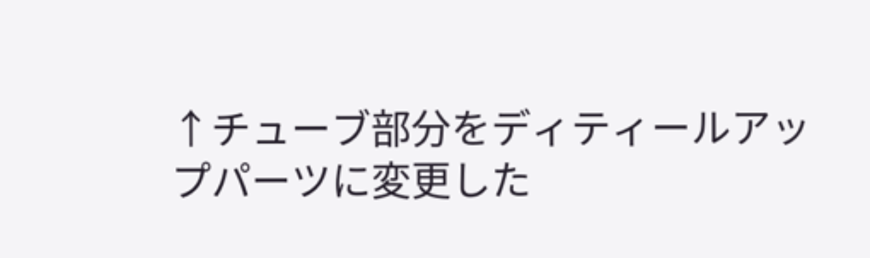↑チューブ部分をディティールアップパーツに変更した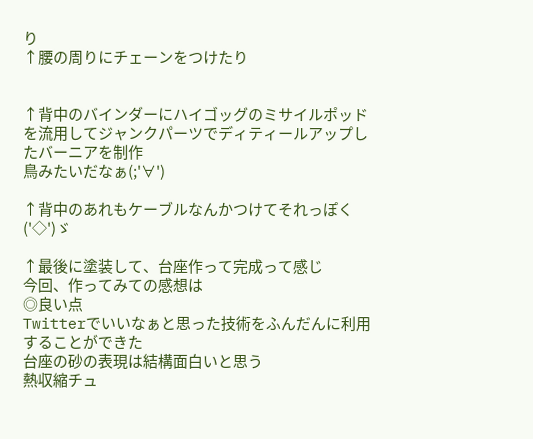り
↑腰の周りにチェーンをつけたり


↑背中のバインダーにハイゴッグのミサイルポッドを流用してジャンクパーツでディティールアップしたバーニアを制作
鳥みたいだなぁ(;'∀')

↑背中のあれもケーブルなんかつけてそれっぽく('◇')ゞ

↑最後に塗装して、台座作って完成って感じ
今回、作ってみての感想は
◎良い点
Twitterでいいなぁと思った技術をふんだんに利用することができた
台座の砂の表現は結構面白いと思う
熱収縮チュ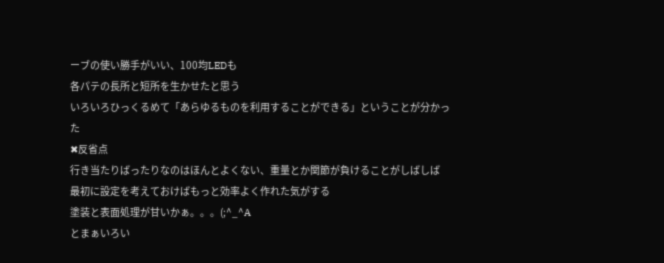ーブの使い勝手がいい、100均LEDも
各パテの長所と短所を生かせたと思う
いろいろひっくるめて「あらゆるものを利用することができる」ということが分かった
✖反省点
行き当たりばったりなのはほんとよくない、重量とか関節が負けることがしばしば
最初に設定を考えておけばもっと効率よく作れた気がする
塗装と表面処理が甘いかぁ。。。(;^_^A
とまぁいろい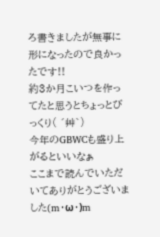ろ書きましたが無事に形になったので良かったです!!
約3か月こいつを作ってたと思うとちょっとびっくり( ´艸`)
今年のGBWCも盛り上がるといいなぁ
ここまで読んでいただいてありがとうございました(m・ω・)m